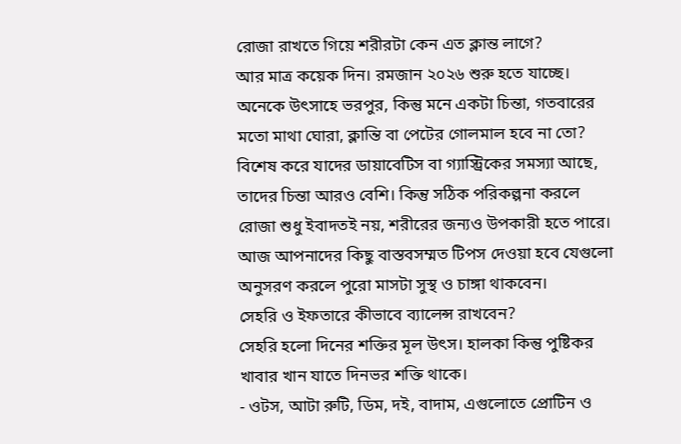রোজা রাখতে গিয়ে শরীরটা কেন এত ক্লান্ত লাগে?
আর মাত্র কয়েক দিন। রমজান ২০২৬ শুরু হতে যাচ্ছে। অনেকে উৎসাহে ভরপুর, কিন্তু মনে একটা চিন্তা, গতবারের মতো মাথা ঘোরা, ক্লান্তি বা পেটের গোলমাল হবে না তো? বিশেষ করে যাদের ডায়াবেটিস বা গ্যাস্ট্রিকের সমস্যা আছে, তাদের চিন্তা আরও বেশি। কিন্তু সঠিক পরিকল্পনা করলে রোজা শুধু ইবাদতই নয়, শরীরের জন্যও উপকারী হতে পারে। আজ আপনাদের কিছু বাস্তবসম্মত টিপস দেওয়া হবে যেগুলো অনুসরণ করলে পুরো মাসটা সুস্থ ও চাঙ্গা থাকবেন।
সেহরি ও ইফতারে কীভাবে ব্যালেন্স রাখবেন?
সেহরি হলো দিনের শক্তির মূল উৎস। হালকা কিন্তু পুষ্টিকর খাবার খান যাতে দিনভর শক্তি থাকে।
- ওটস, আটা রুটি, ডিম, দই, বাদাম, এগুলোতে প্রোটিন ও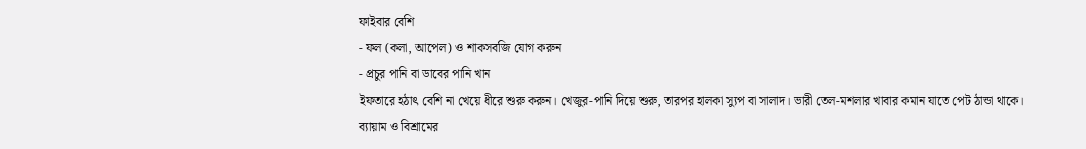ফাইবার বেশি
- ফল (কলা, আপেল) ও শাকসবজি যোগ করুন
- প্রচুর পানি বা ডাবের পানি খান
ইফতারে হঠাৎ বেশি না খেয়ে ধীরে শুরু করুন। খেজুর-পানি দিয়ে শুরু, তারপর হালকা স্যুপ বা সালাদ। ভারী তেল-মশলার খাবার কমান যাতে পেট ঠান্ডা থাকে।
ব্যায়াম ও বিশ্রামের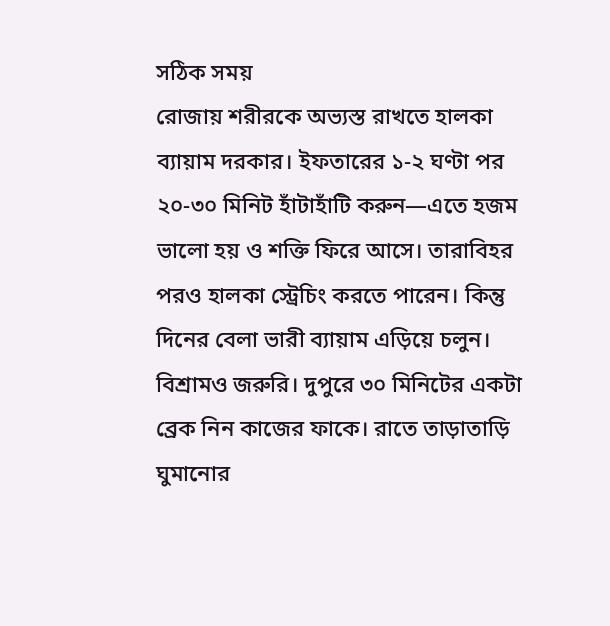সঠিক সময়
রোজায় শরীরকে অভ্যস্ত রাখতে হালকা ব্যায়াম দরকার। ইফতারের ১-২ ঘণ্টা পর ২০-৩০ মিনিট হাঁটাহাঁটি করুন—এতে হজম ভালো হয় ও শক্তি ফিরে আসে। তারাবিহর পরও হালকা স্ট্রেচিং করতে পারেন। কিন্তু দিনের বেলা ভারী ব্যায়াম এড়িয়ে চলুন।
বিশ্রামও জরুরি। দুপুরে ৩০ মিনিটের একটা ব্রেক নিন কাজের ফাকে। রাতে তাড়াতাড়ি ঘুমানোর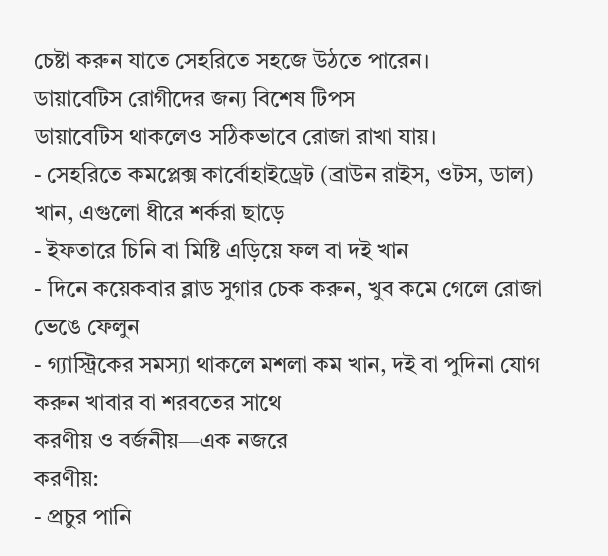চেষ্টা করুন যাতে সেহরিতে সহজে উঠতে পারেন।
ডায়াবেটিস রোগীদের জন্য বিশেষ টিপস
ডায়াবেটিস থাকলেও সঠিকভাবে রোজা রাখা যায়।
- সেহরিতে কমপ্লেক্স কার্বোহাইড্রেট (ব্রাউন রাইস, ওটস, ডাল) খান, এগুলো ধীরে শর্করা ছাড়ে
- ইফতারে চিনি বা মিষ্টি এড়িয়ে ফল বা দই খান
- দিনে কয়েকবার ব্লাড সুগার চেক করুন, খুব কমে গেলে রোজা ভেঙে ফেলুন
- গ্যাস্ট্রিকের সমস্যা থাকলে মশলা কম খান, দই বা পুদিনা যোগ করুন খাবার বা শরবতের সাথে
করণীয় ও বর্জনীয়—এক নজরে
করণীয়:
- প্রচুর পানি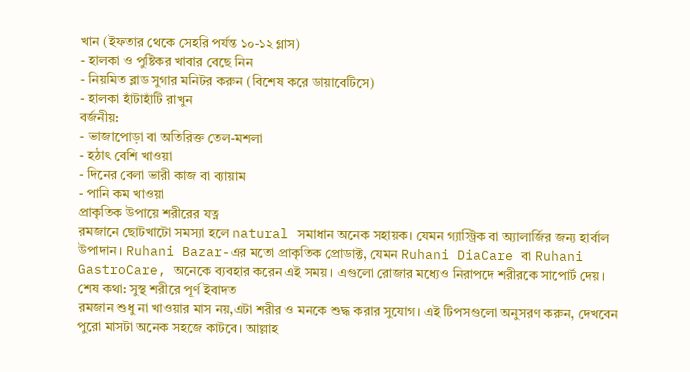খান (ইফতার থেকে সেহরি পর্যন্ত ১০-১২ গ্লাস)
- হালকা ও পুষ্টিকর খাবার বেছে নিন
- নিয়মিত ব্লাড সুগার মনিটর করুন (বিশেষ করে ডায়াবেটিসে)
- হালকা হাঁটাহাঁটি রাখুন
বর্জনীয়:
- ভাজাপোড়া বা অতিরিক্ত তেল-মশলা
- হঠাৎ বেশি খাওয়া
- দিনের বেলা ভারী কাজ বা ব্যায়াম
- পানি কম খাওয়া
প্রাকৃতিক উপায়ে শরীরের যত্ন
রমজানে ছোটখাটো সমস্যা হলে natural সমাধান অনেক সহায়ক। যেমন গ্যাস্ট্রিক বা অ্যালার্জির জন্য হার্বাল উপাদান। Ruhani Bazar-এর মতো প্রাকৃতিক প্রোডাক্ট, যেমন Ruhani DiaCare বা Ruhani GastroCare, অনেকে ব্যবহার করেন এই সময়। এগুলো রোজার মধ্যেও নিরাপদে শরীরকে সাপোর্ট দেয়।
শেষ কথা: সুস্থ শরীরে পূর্ণ ইবাদত
রমজান শুধু না খাওয়ার মাস নয়,এটা শরীর ও মনকে শুদ্ধ করার সুযোগ। এই টিপসগুলো অনুসরণ করুন, দেখবেন পুরো মাসটা অনেক সহজে কাটবে। আল্লাহ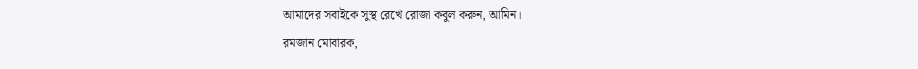আমাদের সবাইকে সুস্থ রেখে রোজা কবুল করুন, আমিন।
রমজান মোবারক,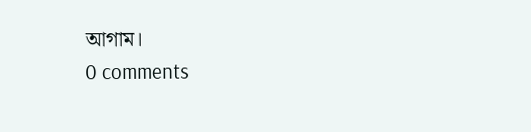আগাম।
0 comments